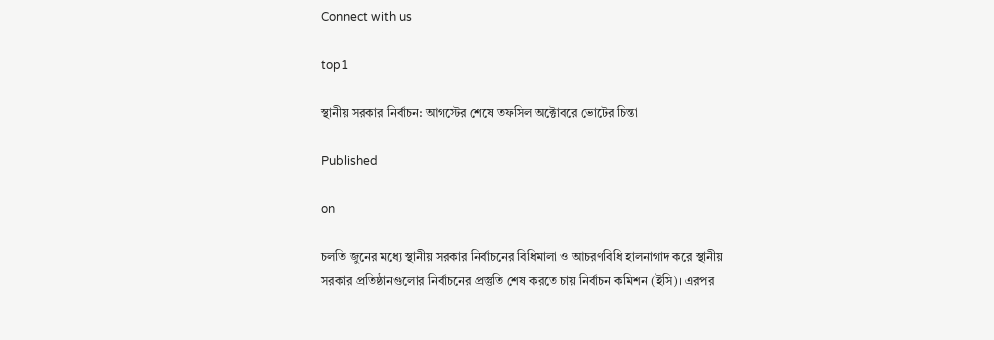Connect with us

top1

স্থানীয় সরকার নির্বাচন: আগস্টের শেষে তফসিল অক্টোবরে ভোটের চিন্তা

Published

on

চলতি জুনের মধ্যে স্থানীয় সরকার নির্বাচনের বিধিমালা ও আচরণবিধি হালনাগাদ করে স্থানীয় সরকার প্রতিষ্ঠানগুলোর নির্বাচনের প্রস্তুতি শেষ করতে চায় নির্বাচন কমিশন (ইসি)। এরপর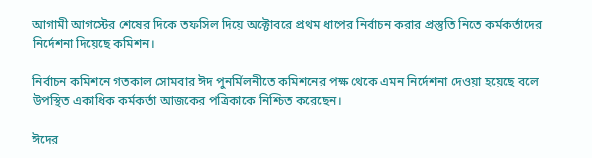আগামী আগস্টের শেষের দিকে তফসিল দিয়ে অক্টোবরে প্রথম ধাপের নির্বাচন করার প্রস্তুতি নিতে কর্মকর্তাদের নির্দেশনা দিয়েছে কমিশন।

নির্বাচন কমিশনে গতকাল সোমবার ঈদ পুনর্মিলনীতে কমিশনের পক্ষ থেকে এমন নির্দেশনা দেওয়া হয়েছে বলে উপস্থিত একাধিক কর্মকর্তা আজকের পত্রিকাকে নিশ্চিত করেছেন।

ঈদের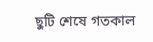ছুটি শেষে গতকাল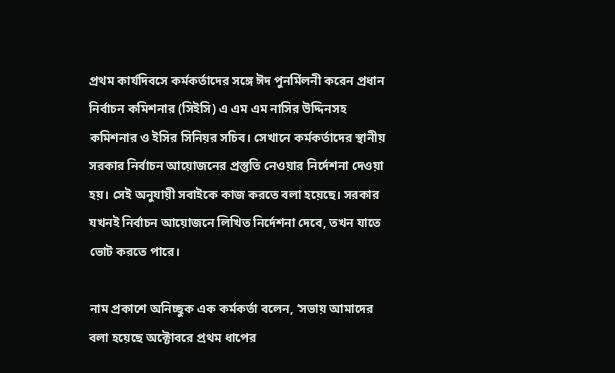প্রথম কার্যদিবসে কর্মকর্তাদের সঙ্গে ঈদ পুনর্মিলনী করেন প্রধান নির্বাচন কমিশনার (সিইসি) এ এম এম নাসির উদ্দিনসহ কমিশনার ও ইসির সিনিয়র সচিব। সেখানে কর্মকর্তাদের স্থানীয় সরকার নির্বাচন আয়োজনের প্রস্তুতি নেওয়ার নির্দেশনা দেওয়া হয়। সেই অনুযায়ী সবাইকে কাজ করতে বলা হয়েছে। সরকার যখনই নির্বাচন আয়োজনে লিখিত নির্দেশনা দেবে, তখন যাতে ভোট করতে পারে।

নাম প্রকাশে অনিচ্ছুক এক কর্মকর্তা বলেন, ‘সভায় আমাদের বলা হয়েছে অক্টোবরে প্রথম ধাপের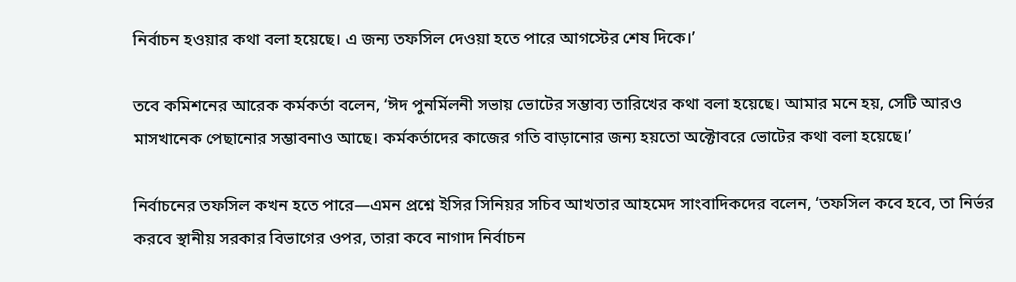নির্বাচন হওয়ার কথা বলা হয়েছে। এ জন্য তফসিল দেওয়া হতে পারে আগস্টের শেষ দিকে।’

তবে কমিশনের আরেক কর্মকর্তা বলেন, ‘ঈদ পুনর্মিলনী সভায় ভোটের সম্ভাব্য তারিখের কথা বলা হয়েছে। আমার মনে হয়, সেটি আরও মাসখানেক পেছানোর সম্ভাবনাও আছে। কর্মকর্তাদের কাজের গতি বাড়ানোর জন্য হয়তো অক্টোবরে ভোটের কথা বলা হয়েছে।’

নির্বাচনের তফসিল কখন হতে পারে—এমন প্রশ্নে ইসির সিনিয়র সচিব আখতার আহমেদ সাংবাদিকদের বলেন, ‘তফসিল কবে হবে, তা নির্ভর করবে স্থানীয় সরকার বিভাগের ওপর, তারা কবে নাগাদ নির্বাচন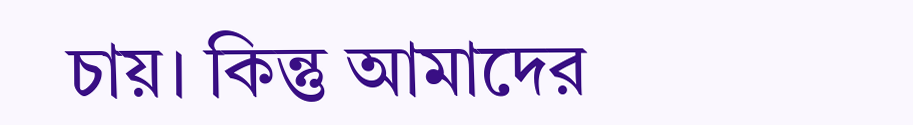চায়। কিন্তু আমাদের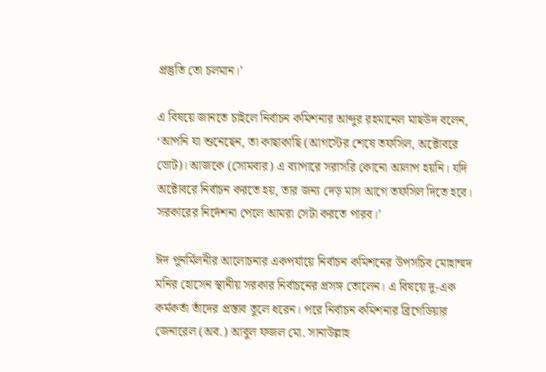প্রস্তুতি তো চলমান।’

এ বিষয়ে জানতে চাইলে নির্বাচন কমিশনার আব্দুর রহমানেল মাছউদ বলেন, ‘আপনি যা শুনেছেন, তা কাছাকাছি (আগস্টের শেষে তফসিল, অক্টোবরে ভোট)। আজকে (সোমবার) এ ব্যাপারে সরাসরি কোনো আলাপ হয়নি। যদি অক্টোবরে নির্বাচন করতে হয়, তার জন্য দেড় মাস আগে তফসিল দিতে হবে। সরকারের নির্দেশনা পেলে আমরা সেটা করতে পারব।’

ঈদ পুনর্মিলনীর আলোচনার একপর্যায়ে নির্বাচন কমিশনের উপসচিব মোহাম্মদ মনির হোসেন স্থানীয় সরকার নির্বাচনের প্রসঙ্গ তোলেন। এ বিষয়ে দু-এক কর্মকর্তা তাঁদের প্রস্তাব তুলে ধরেন। পরে নির্বাচন কমিশনার ব্রিগেডিয়ার জেনারেল (অব.) আবুল ফজল মো. সানাউল্লাহ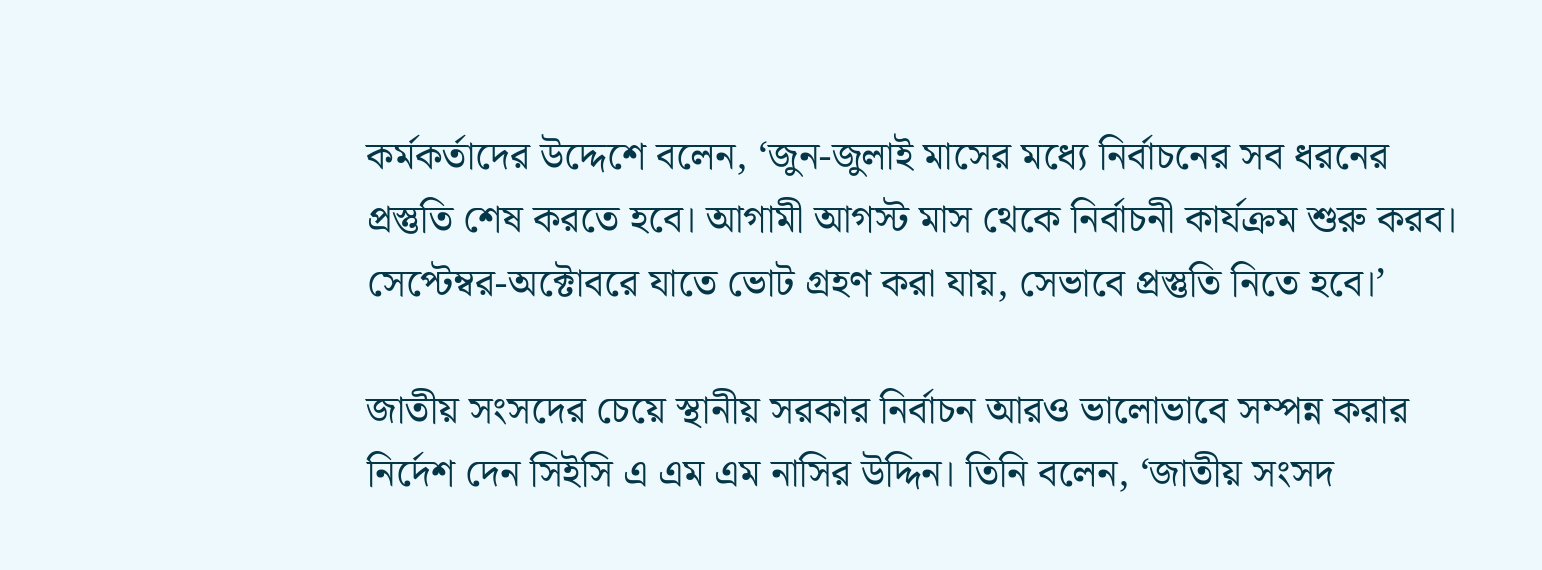কর্মকর্তাদের উদ্দেশে বলেন, ‘জুন-জুলাই মাসের মধ্যে নির্বাচনের সব ধরনের প্রস্তুতি শেষ করতে হবে। আগামী আগস্ট মাস থেকে নির্বাচনী কার্যক্রম শুরু করব। সেপ্টেম্বর-অক্টোবরে যাতে ভোট গ্রহণ করা যায়, সেভাবে প্রস্তুতি নিতে হবে।’

জাতীয় সংসদের চেয়ে স্থানীয় সরকার নির্বাচন আরও ভালোভাবে সম্পন্ন করার নির্দেশ দেন সিইসি এ এম এম নাসির উদ্দিন। তিনি বলেন, ‘জাতীয় সংসদ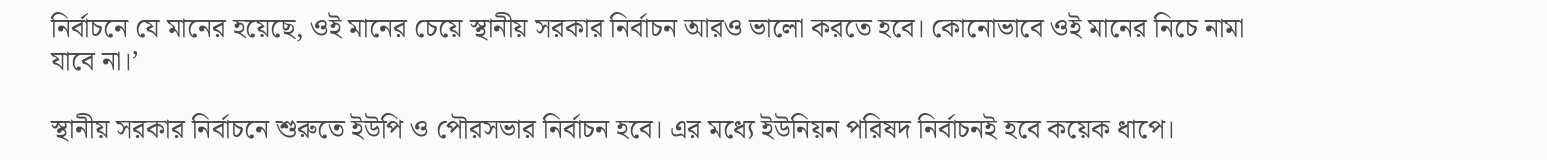নির্বাচনে যে মানের হয়েছে, ওই মানের চেয়ে স্থানীয় সরকার নির্বাচন আরও ভালো করতে হবে। কোনোভাবে ওই মানের নিচে নামা যাবে না।’

স্থানীয় সরকার নির্বাচনে শুরুতে ইউপি ও পৌরসভার নির্বাচন হবে। এর মধ্যে ইউনিয়ন পরিষদ নির্বাচনই হবে কয়েক ধাপে।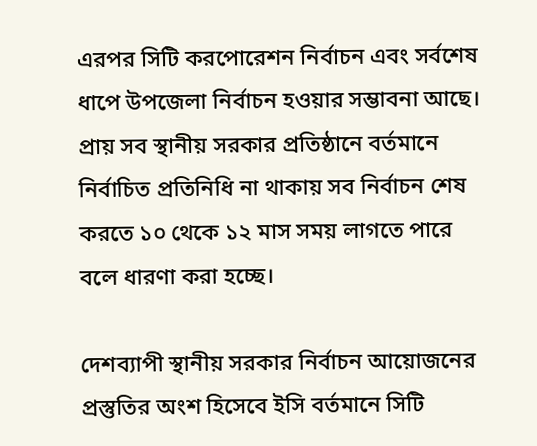এরপর সিটি করপোরেশন নির্বাচন এবং সর্বশেষ ধাপে উপজেলা নির্বাচন হওয়ার সম্ভাবনা আছে। প্রায় সব স্থানীয় সরকার প্রতিষ্ঠানে বর্তমানে নির্বাচিত প্রতিনিধি না থাকায় সব নির্বাচন শেষ করতে ১০ থেকে ১২ মাস সময় লাগতে পারে বলে ধারণা করা হচ্ছে।

দেশব্যাপী স্থানীয় সরকার নির্বাচন আয়োজনের প্রস্তুতির অংশ হিসেবে ইসি বর্তমানে সিটি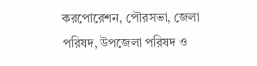করপোরেশন, পৌরসভা, জেলা পরিষদ, উপজেলা পরিষদ ও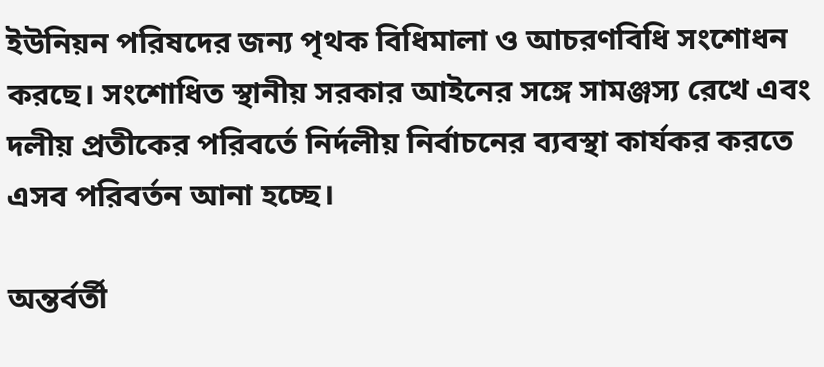ইউনিয়ন পরিষদের জন্য পৃথক বিধিমালা ও আচরণবিধি সংশোধন করছে। সংশোধিত স্থানীয় সরকার আইনের সঙ্গে সামঞ্জস্য রেখে এবং দলীয় প্রতীকের পরিবর্তে নির্দলীয় নির্বাচনের ব্যবস্থা কার্যকর করতে এসব পরিবর্তন আনা হচ্ছে।

অন্তর্বর্তী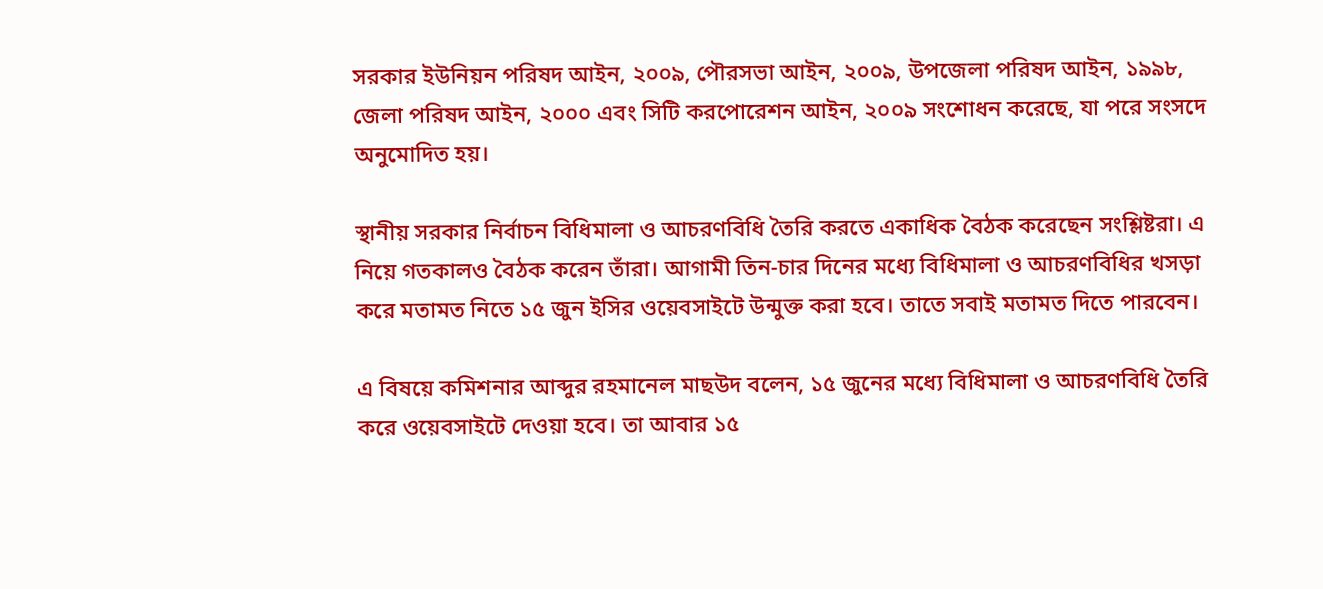সরকার ইউনিয়ন পরিষদ আইন, ২০০৯, পৌরসভা আইন, ২০০৯, উপজেলা পরিষদ আইন, ১৯৯৮, জেলা পরিষদ আইন, ২০০০ এবং সিটি করপোরেশন আইন, ২০০৯ সংশোধন করেছে, যা পরে সংসদে অনুমোদিত হয়।

স্থানীয় সরকার নির্বাচন বিধিমালা ও আচরণবিধি তৈরি করতে একাধিক বৈঠক করেছেন সংশ্লিষ্টরা। এ নিয়ে গতকালও বৈঠক করেন তাঁরা। আগামী তিন-চার দিনের মধ্যে বিধিমালা ও আচরণবিধির খসড়া করে মতামত নিতে ১৫ জুন ইসির ওয়েবসাইটে উন্মুক্ত করা হবে। তাতে সবাই মতামত দিতে পারবেন।

এ বিষয়ে কমিশনার আব্দুর রহমানেল মাছউদ বলেন, ১৫ জুনের মধ্যে বিধিমালা ও আচরণবিধি তৈরি করে ওয়েবসাইটে দেওয়া হবে। তা আবার ১৫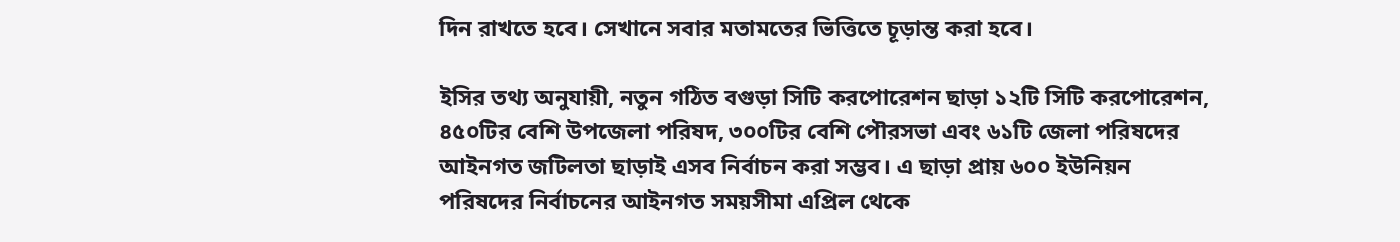দিন রাখতে হবে। সেখানে সবার মতামতের ভিত্তিতে চূড়ান্ত করা হবে।

ইসির তথ্য অনুযায়ী, নতুন গঠিত বগুড়া সিটি করপোরেশন ছাড়া ১২টি সিটি করপোরেশন, ৪৫০টির বেশি উপজেলা পরিষদ, ৩০০টির বেশি পৌরসভা এবং ৬১টি জেলা পরিষদের আইনগত জটিলতা ছাড়াই এসব নির্বাচন করা সম্ভব। এ ছাড়া প্রায় ৬০০ ইউনিয়ন পরিষদের নির্বাচনের আইনগত সময়সীমা এপ্রিল থেকে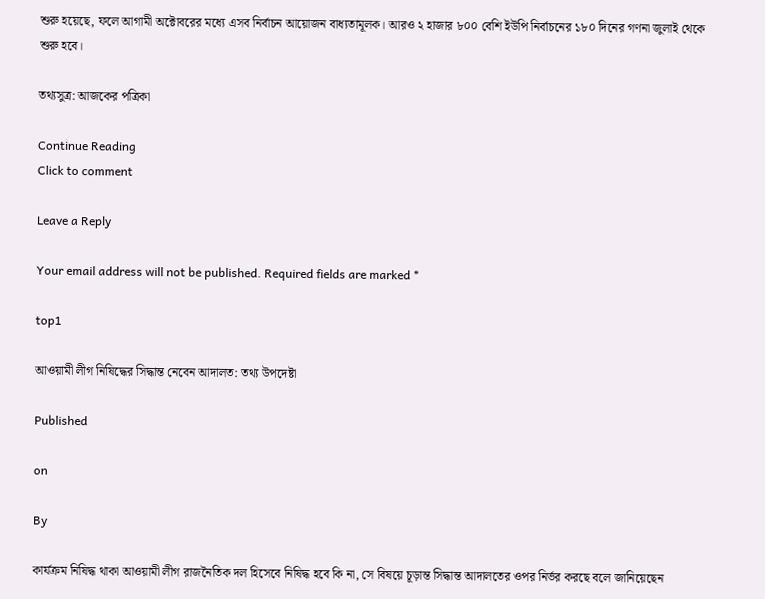শুরু হয়েছে, ফলে আগামী অক্টোবরের মধ্যে এসব নির্বাচন আয়োজন বাধ্যতামূলক। আরও ২ হাজার ৮০০ বেশি ইউপি নির্বাচনের ১৮০ দিনের গণনা জুলাই থেকে শুরু হবে।

তথ্যসুত্র: আজকের পত্রিকা

Continue Reading
Click to comment

Leave a Reply

Your email address will not be published. Required fields are marked *

top1

আওয়ামী লীগ নিষিদ্ধের সিদ্ধান্ত নেবেন আদালত: তথ্য উপদেষ্টা

Published

on

By

কার্যক্রম নিষিদ্ধ থাকা আওয়ামী লীগ রাজনৈতিক দল হিসেবে নিষিদ্ধ হবে কি না, সে বিষয়ে চূড়ান্ত সিদ্ধান্ত আদালতের ওপর নির্ভর করছে বলে জানিয়েছেন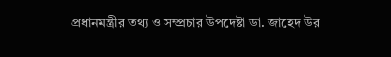প্রধানমন্ত্রীর তথ্য ও সম্প্রচার উপদেষ্টা ডা. জাহেদ উর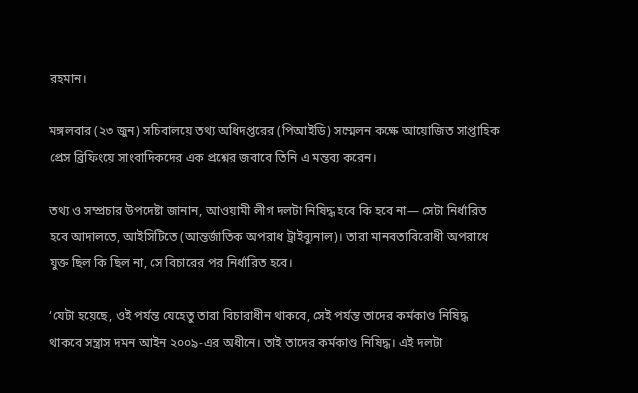রহমান।

মঙ্গলবার (২৩ জুন) সচিবালয়ে তথ্য অধিদপ্তরের (পিআইডি) সম্মেলন কক্ষে আয়োজিত সাপ্তাহিক প্রেস ব্রিফিংয়ে সাংবাদিকদের এক প্রশ্নের জবাবে তিনি এ মন্তব্য করেন।

তথ্য ও সম্প্রচার উপদেষ্টা জানান, আওয়ামী লীগ দলটা নিষিদ্ধ হবে কি হবে না— সেটা নির্ধারিত হবে আদালতে, আইসিটিতে (আন্তর্জাতিক অপরাধ ট্রাইব্যুনাল)। তারা মানবতাবিরোধী অপরাধে যুক্ত ছিল কি ছিল না, সে বিচারের পর নির্ধারিত হবে।

‘যেটা হয়েছে, ওই পর্যন্ত যেহেতু তারা বিচারাধীন থাকবে, সেই পর্যন্ত তাদের কর্মকাণ্ড নিষিদ্ধ থাকবে সন্ত্রাস দমন আইন ২০০৯-এর অধীনে। তাই তাদের কর্মকাণ্ড নিষিদ্ধ। এই দলটা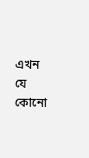এখন যে কোনো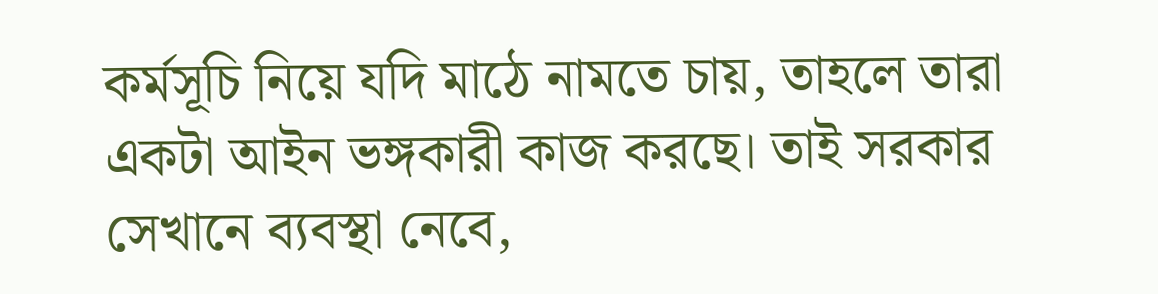কর্মসূচি নিয়ে যদি মাঠে নামতে চায়, তাহলে তারা একটা আইন ভঙ্গকারী কাজ করছে। তাই সরকার সেখানে ব্যবস্থা নেবে,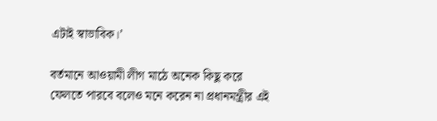এটাই স্বাভাবিক।’

বর্তমানে আওয়ামী লীগ মাঠে অনেক কিছু করে ফেলতে পারবে বলেও মনে করেন না প্রধানমন্ত্রীর এই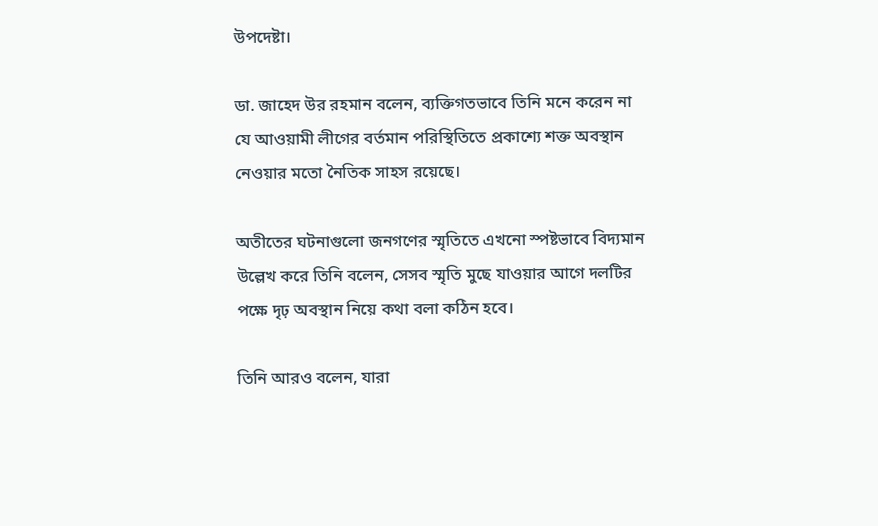উপদেষ্টা।

ডা. জাহেদ উর রহমান বলেন, ব্যক্তিগতভাবে তিনি মনে করেন না যে আওয়ামী লীগের বর্তমান পরিস্থিতিতে প্রকাশ্যে শক্ত অবস্থান নেওয়ার মতো নৈতিক সাহস রয়েছে।

অতীতের ঘটনাগুলো জনগণের স্মৃতিতে এখনো স্পষ্টভাবে বিদ্যমান উল্লেখ করে তিনি বলেন, সেসব স্মৃতি মুছে যাওয়ার আগে দলটির পক্ষে দৃঢ় অবস্থান নিয়ে কথা বলা কঠিন হবে।

তিনি আরও বলেন, যারা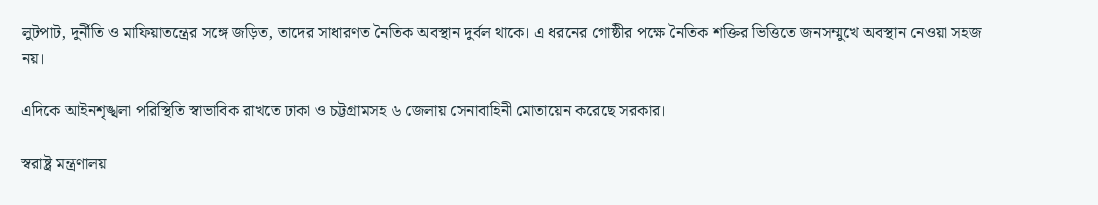লুটপাট, দুর্নীতি ও মাফিয়াতন্ত্রের সঙ্গে জড়িত, তাদের সাধারণত নৈতিক অবস্থান দুর্বল থাকে। এ ধরনের গোষ্ঠীর পক্ষে নৈতিক শক্তির ভিত্তিতে জনসম্মুখে অবস্থান নেওয়া সহজ নয়।

এদিকে আইনশৃঙ্খলা পরিস্থিতি স্বাভাবিক রাখতে ঢাকা ও চট্টগ্রামসহ ৬ জেলায় সেনাবাহিনী মোতায়েন করেছে সরকার।

স্বরাষ্ট্র মন্ত্রণালয়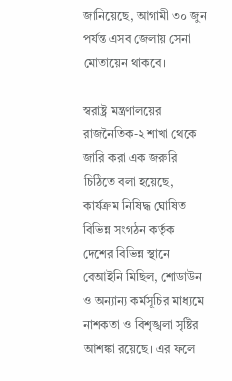জানিয়েছে, আগামী ৩০ জুন পর্যন্ত এসব জেলায় সেনা মোতায়েন থাকবে।

স্বরাষ্ট্র মন্ত্রণালয়ের রাজনৈতিক-২ শাখা থেকে জারি করা এক জরুরি চিঠিতে বলা হয়েছে, কার্যক্রম নিষিদ্ধ ঘোষিত বিভিন্ন সংগঠন কর্তৃক দেশের বিভিন্ন স্থানে বেআইনি মিছিল, শোডাউন ও অন্যান্য কর্মসূচির মাধ্যমে নাশকতা ও বিশৃঙ্খলা সৃষ্টির আশঙ্কা রয়েছে। এর ফলে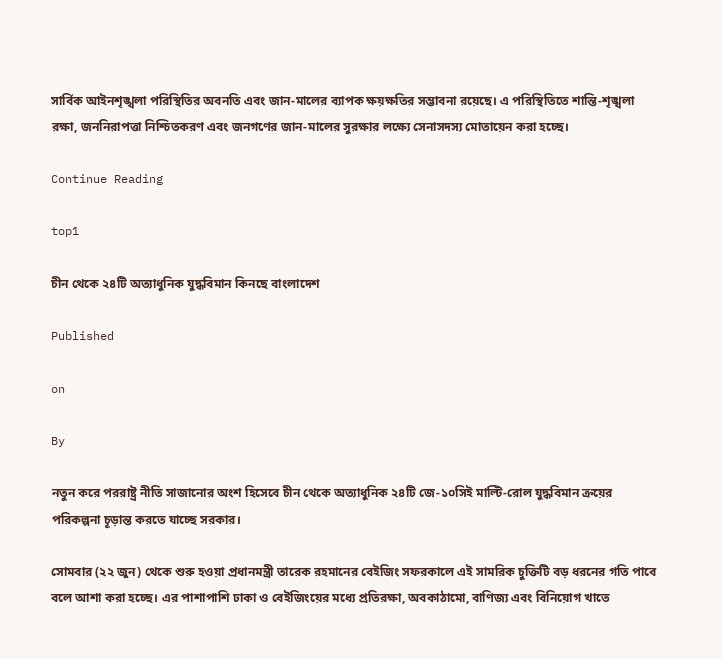সার্বিক আইনশৃঙ্খলা পরিস্থিতির অবনতি এবং জান-মালের ব্যাপক ক্ষয়ক্ষতির সম্ভাবনা রয়েছে। এ পরিস্থিতিতে শান্তি-শৃঙ্খলা রক্ষা, জননিরাপত্তা নিশ্চিতকরণ এবং জনগণের জান-মালের সুরক্ষার লক্ষ্যে সেনাসদস্য মোতায়েন করা হচ্ছে।

Continue Reading

top1

চীন থেকে ২৪টি অত্যাধুনিক যুদ্ধবিমান কিনছে বাংলাদেশ

Published

on

By

নতুন করে পররাষ্ট্র নীতি সাজানোর অংশ হিসেবে চীন থেকে অত্যাধুনিক ২৪টি জে-১০সিই মাল্টি-রোল যুদ্ধবিমান ক্রয়ের পরিকল্পনা চূড়ান্ত করতে যাচ্ছে সরকার।

সোমবার (২২ জুন) থেকে শুরু হওয়া প্রধানমন্ত্রী তারেক রহমানের বেইজিং সফরকালে এই সামরিক চুক্তিটি বড় ধরনের গতি পাবে বলে আশা করা হচ্ছে। এর পাশাপাশি ঢাকা ও বেইজিংয়ের মধ্যে প্রতিরক্ষা, অবকাঠামো, বাণিজ্য এবং বিনিয়োগ খাতে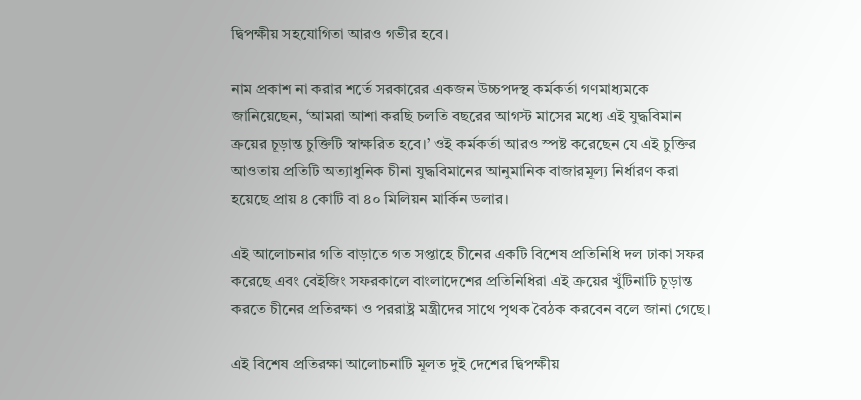দ্বিপক্ষীয় সহযোগিতা আরও গভীর হবে।

নাম প্রকাশ না করার শর্তে সরকারের একজন উচ্চপদস্থ কর্মকর্তা গণমাধ্যমকে জানিয়েছেন, ‘আমরা আশা করছি চলতি বছরের আগস্ট মাসের মধ্যে এই যুদ্ধবিমান ক্রয়ের চূড়ান্ত চুক্তিটি স্বাক্ষরিত হবে।’ ওই কর্মকর্তা আরও স্পষ্ট করেছেন যে এই চুক্তির আওতায় প্রতিটি অত্যাধুনিক চীনা যুদ্ধবিমানের আনুমানিক বাজারমূল্য নির্ধারণ করা হয়েছে প্রায় ৪ কোটি বা ৪০ মিলিয়ন মার্কিন ডলার।

এই আলোচনার গতি বাড়াতে গত সপ্তাহে চীনের একটি বিশেষ প্রতিনিধি দল ঢাকা সফর করেছে এবং বেইজিং সফরকালে বাংলাদেশের প্রতিনিধিরা এই ক্রয়ের খুঁটিনাটি চূড়ান্ত করতে চীনের প্রতিরক্ষা ও পররাষ্ট্র মন্ত্রীদের সাথে পৃথক বৈঠক করবেন বলে জানা গেছে।

এই বিশেষ প্রতিরক্ষা আলোচনাটি মূলত দুই দেশের দ্বিপক্ষীয়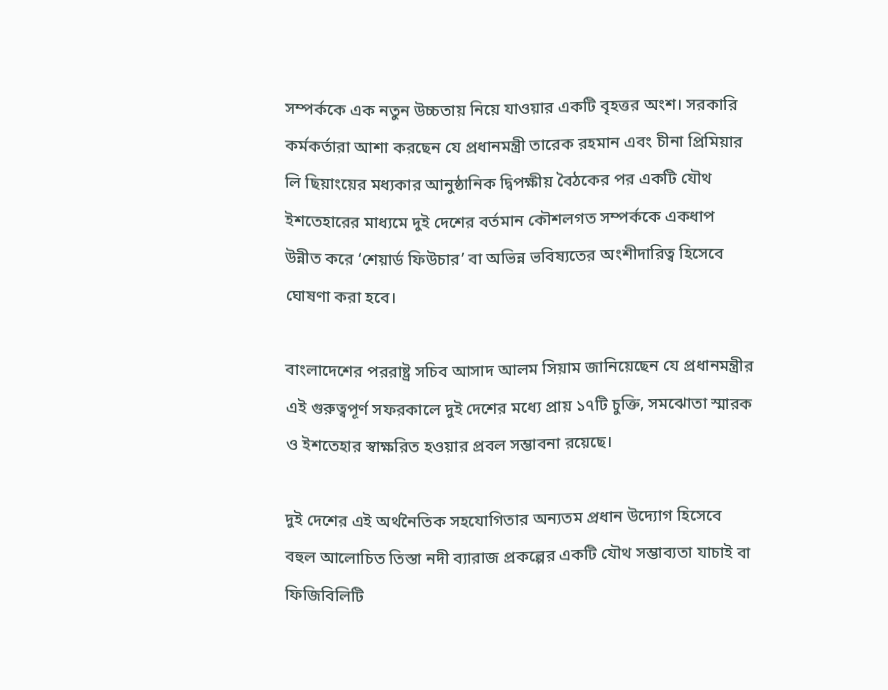সম্পর্ককে এক নতুন উচ্চতায় নিয়ে যাওয়ার একটি বৃহত্তর অংশ। সরকারি কর্মকর্তারা আশা করছেন যে প্রধানমন্ত্রী তারেক রহমান এবং চীনা প্রিমিয়ার লি ছিয়াংয়ের মধ্যকার আনুষ্ঠানিক দ্বিপক্ষীয় বৈঠকের পর একটি যৌথ ইশতেহারের মাধ্যমে দুই দেশের বর্তমান কৌশলগত সম্পর্ককে একধাপ উন্নীত করে ‘শেয়ার্ড ফিউচার’ বা অভিন্ন ভবিষ্যতের অংশীদারিত্ব হিসেবে ঘোষণা করা হবে।

বাংলাদেশের পররাষ্ট্র সচিব আসাদ আলম সিয়াম জানিয়েছেন যে প্রধানমন্ত্রীর এই গুরুত্বপূর্ণ সফরকালে দুই দেশের মধ্যে প্রায় ১৭টি চুক্তি, সমঝোতা স্মারক ও ইশতেহার স্বাক্ষরিত হওয়ার প্রবল সম্ভাবনা রয়েছে।

দুই দেশের এই অর্থনৈতিক সহযোগিতার অন্যতম প্রধান উদ্যোগ হিসেবে বহুল আলোচিত তিস্তা নদী ব্যারাজ প্রকল্পের একটি যৌথ সম্ভাব্যতা যাচাই বা ফিজিবিলিটি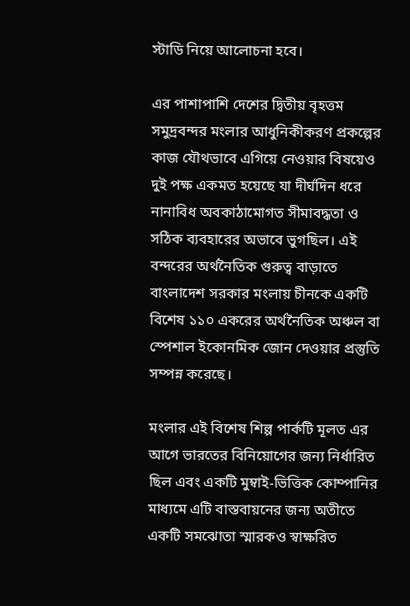স্টাডি নিয়ে আলোচনা হবে।

এর পাশাপাশি দেশের দ্বিতীয় বৃহত্তম সমুদ্রবন্দর মংলার আধুনিকীকরণ প্রকল্পের কাজ যৌথভাবে এগিয়ে নেওয়ার বিষয়েও দুই পক্ষ একমত হয়েছে যা দীর্ঘদিন ধরে নানাবিধ অবকাঠামোগত সীমাবদ্ধতা ও সঠিক ব্যবহারের অভাবে ভুগছিল। এই বন্দরের অর্থনৈতিক গুরুত্ব বাড়াতে বাংলাদেশ সরকার মংলায় চীনকে একটি বিশেষ ১১০ একরের অর্থনৈতিক অঞ্চল বা স্পেশাল ইকোনমিক জোন দেওয়ার প্রস্তুতি সম্পন্ন করেছে।

মংলার এই বিশেষ শিল্প পার্কটি মূলত এর আগে ভারতের বিনিয়োগের জন্য নির্ধারিত ছিল এবং একটি মুম্বাই-ভিত্তিক কোম্পানির মাধ্যমে এটি বাস্তবায়নের জন্য অতীতে একটি সমঝোতা স্মারকও স্বাক্ষরিত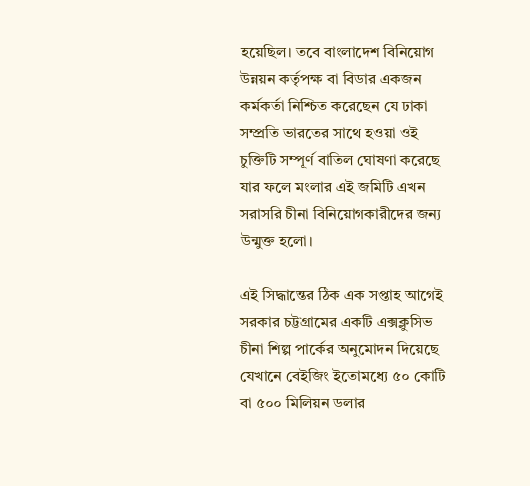হয়েছিল। তবে বাংলাদেশ বিনিয়োগ উন্নয়ন কর্তৃপক্ষ বা বিডার একজন কর্মকর্তা নিশ্চিত করেছেন যে ঢাকা সম্প্রতি ভারতের সাথে হওয়া ওই চুক্তিটি সম্পূর্ণ বাতিল ঘোষণা করেছে যার ফলে মংলার এই জমিটি এখন সরাসরি চীনা বিনিয়োগকারীদের জন্য উন্মুক্ত হলো।

এই সিদ্ধান্তের ঠিক এক সপ্তাহ আগেই সরকার চট্টগ্রামের একটি এক্সক্লুসিভ চীনা শিল্প পার্কের অনুমোদন দিয়েছে যেখানে বেইজিং ইতোমধ্যে ৫০ কোটি বা ৫০০ মিলিয়ন ডলার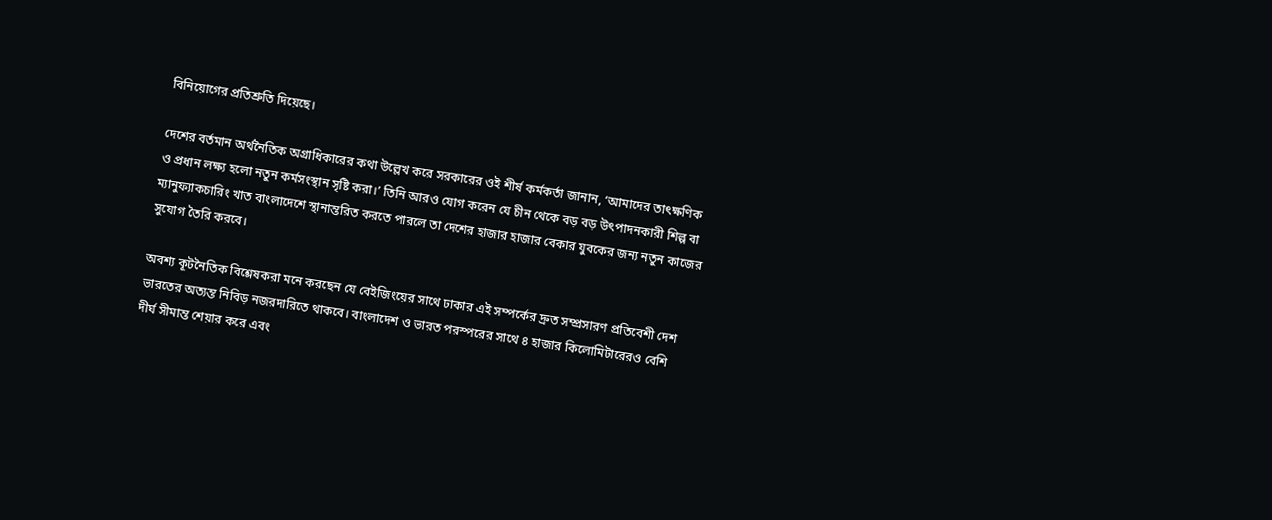বিনিয়োগের প্রতিশ্রুতি দিয়েছে।

দেশের বর্তমান অর্থনৈতিক অগ্রাধিকারের কথা উল্লেখ করে সরকারের ওই শীর্ষ কর্মকর্তা জানান, ‘আমাদের তাৎক্ষণিক ও প্রধান লক্ষ্য হলো নতুন কর্মসংস্থান সৃষ্টি করা।’ তিনি আরও যোগ করেন যে চীন থেকে বড় বড় উৎপাদনকারী শিল্প বা ম্যানুফ্যাকচারিং খাত বাংলাদেশে স্থানান্তরিত করতে পারলে তা দেশের হাজার হাজার বেকার যুবকের জন্য নতুন কাজের সুযোগ তৈরি করবে।

অবশ্য কূটনৈতিক বিশ্লেষকরা মনে করছেন যে বেইজিংয়ের সাথে ঢাকার এই সম্পর্কের দ্রুত সম্প্রসারণ প্রতিবেশী দেশ ভারতের অত্যন্ত নিবিড় নজরদারিতে থাকবে। বাংলাদেশ ও ভারত পরস্পরের সাথে ৪ হাজার কিলোমিটারেরও বেশি দীর্ঘ সীমান্ত শেয়ার করে এবং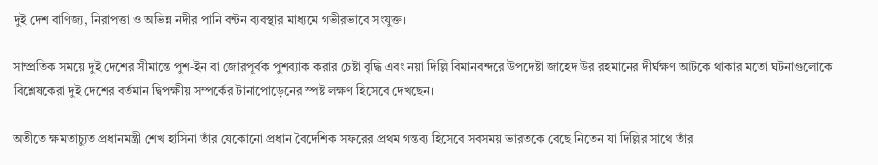দুই দেশ বাণিজ্য, নিরাপত্তা ও অভিন্ন নদীর পানি বন্টন ব্যবস্থার মাধ্যমে গভীরভাবে সংযুক্ত।

সাম্প্রতিক সময়ে দুই দেশের সীমান্তে পুশ-ইন বা জোরপূর্বক পুশব্যাক করার চেষ্টা বৃদ্ধি এবং নয়া দিল্লি বিমানবন্দরে উপদেষ্টা জাহেদ উর রহমানের দীর্ঘক্ষণ আটকে থাকার মতো ঘটনাগুলোকে বিশ্লেষকেরা দুই দেশের বর্তমান দ্বিপক্ষীয় সম্পর্কের টানাপোড়েনের স্পষ্ট লক্ষণ হিসেবে দেখছেন।

অতীতে ক্ষমতাচ্যুত প্রধানমন্ত্রী শেখ হাসিনা তাঁর যেকোনো প্রধান বৈদেশিক সফরের প্রথম গন্তব্য হিসেবে সবসময় ভারতকে বেছে নিতেন যা দিল্লির সাথে তাঁর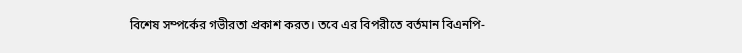বিশেষ সম্পর্কের গভীরতা প্রকাশ করত। তবে এর বিপরীতে বর্তমান বিএনপি-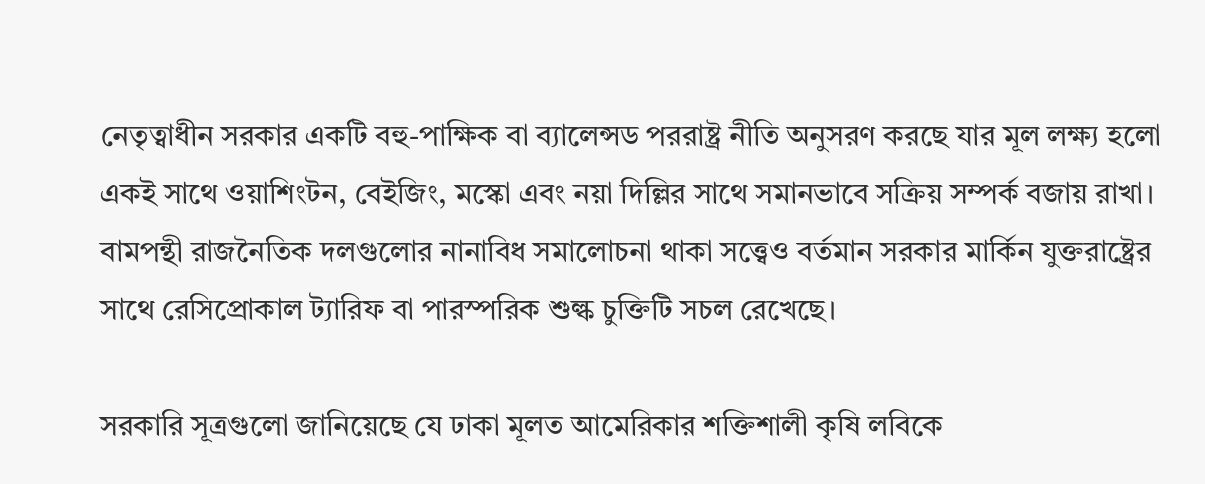নেতৃত্বাধীন সরকার একটি বহু-পাক্ষিক বা ব্যালেন্সড পররাষ্ট্র নীতি অনুসরণ করছে যার মূল লক্ষ্য হলো একই সাথে ওয়াশিংটন, বেইজিং, মস্কো এবং নয়া দিল্লির সাথে সমানভাবে সক্রিয় সম্পর্ক বজায় রাখা। বামপন্থী রাজনৈতিক দলগুলোর নানাবিধ সমালোচনা থাকা সত্ত্বেও বর্তমান সরকার মার্কিন যুক্তরাষ্ট্রের সাথে রেসিপ্রোকাল ট্যারিফ বা পারস্পরিক শুল্ক চুক্তিটি সচল রেখেছে।

সরকারি সূত্রগুলো জানিয়েছে যে ঢাকা মূলত আমেরিকার শক্তিশালী কৃষি লবিকে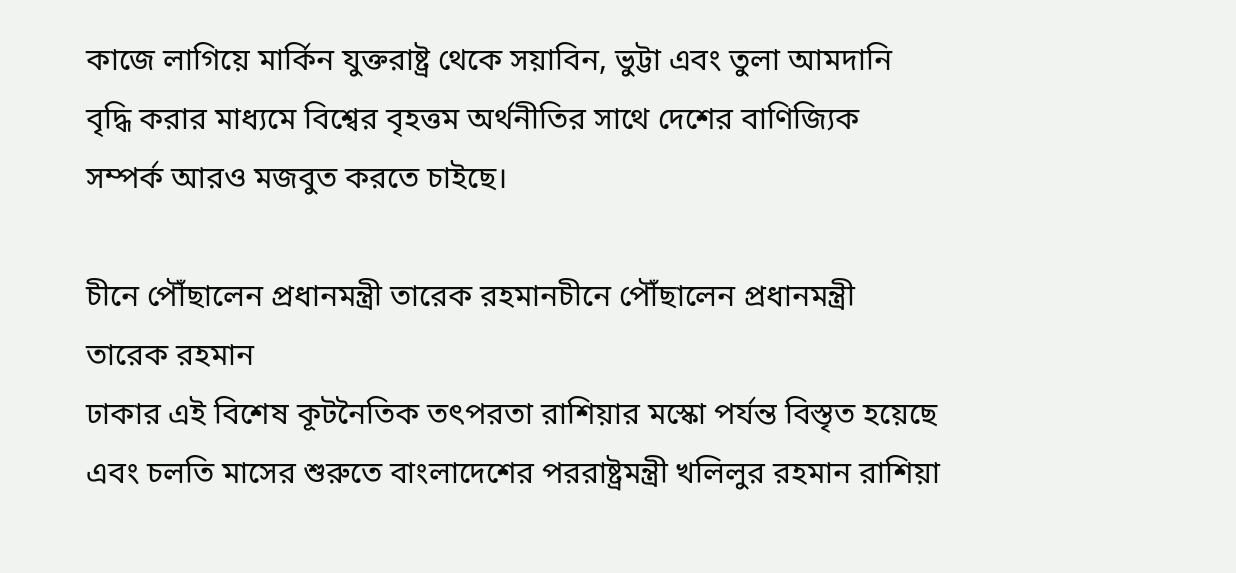কাজে লাগিয়ে মার্কিন যুক্তরাষ্ট্র থেকে সয়াবিন, ভুট্টা এবং তুলা আমদানি বৃদ্ধি করার মাধ্যমে বিশ্বের বৃহত্তম অর্থনীতির সাথে দেশের বাণিজ্যিক সম্পর্ক আরও মজবুত করতে চাইছে।

চীনে পৌঁছালেন প্রধানমন্ত্রী তারেক রহমানচীনে পৌঁছালেন প্রধানমন্ত্রী তারেক রহমান
ঢাকার এই বিশেষ কূটনৈতিক তৎপরতা রাশিয়ার মস্কো পর্যন্ত বিস্তৃত হয়েছে এবং চলতি মাসের শুরুতে বাংলাদেশের পররাষ্ট্রমন্ত্রী খলিলুর রহমান রাশিয়া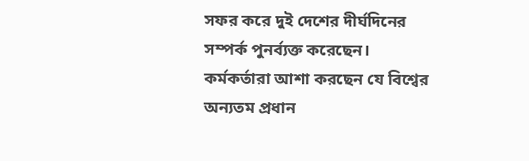সফর করে দুই দেশের দীর্ঘদিনের সম্পর্ক পুনর্ব্যক্ত করেছেন। কর্মকর্তারা আশা করছেন যে বিশ্বের অন্যতম প্রধান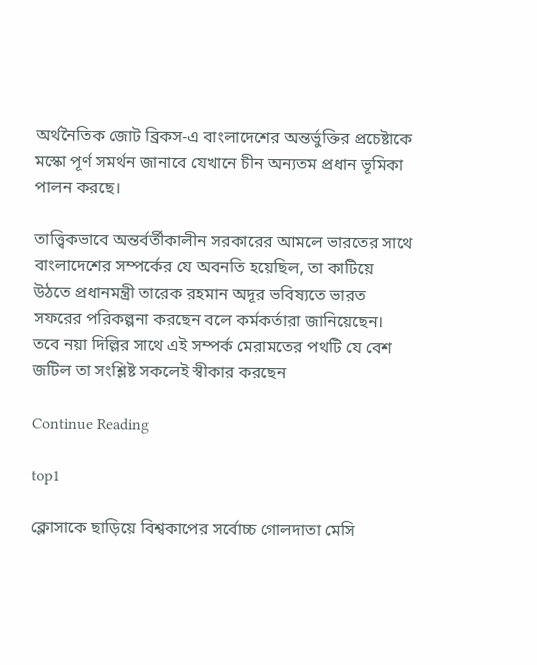অর্থনৈতিক জোট ব্রিকস-এ বাংলাদেশের অন্তর্ভুক্তির প্রচেষ্টাকে মস্কো পূর্ণ সমর্থন জানাবে যেখানে চীন অন্যতম প্রধান ভূমিকা পালন করছে।

তাত্ত্বিকভাবে অন্তর্বর্তীকালীন সরকারের আমলে ভারতের সাথে বাংলাদেশের সম্পর্কের যে অবনতি হয়েছিল, তা কাটিয়ে উঠতে প্রধানমন্ত্রী তারেক রহমান অদূর ভবিষ্যতে ভারত সফরের পরিকল্পনা করছেন বলে কর্মকর্তারা জানিয়েছেন। তবে নয়া দিল্লির সাথে এই সম্পর্ক মেরামতের পথটি যে বেশ জটিল তা সংশ্লিষ্ট সকলেই স্বীকার করছেন

Continue Reading

top1

ক্লোসাকে ছাড়িয়ে বিশ্বকাপের সর্বোচ্চ গোলদাতা মেসি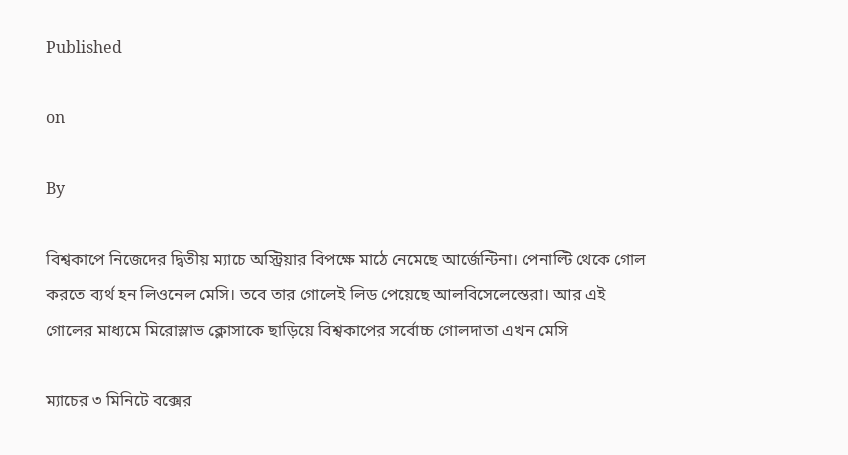Published

on

By

বিশ্বকাপে নিজেদের দ্বিতীয় ম্যাচে অস্ট্রিয়ার বিপক্ষে মাঠে নেমেছে আর্জেন্টিনা। পেনাল্টি থেকে গোল করতে ব্যর্থ হন লিওনেল মেসি। তবে তার গোলেই লিড পেয়েছে আলবিসেলেস্তেরা। আর এই গোলের মাধ্যমে মিরোস্লাভ ক্লোসাকে ছাড়িয়ে বিশ্বকাপের সর্বোচ্চ গোলদাতা এখন মেসি

ম্যাচের ৩ মিনিটে বক্সের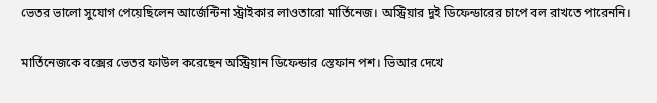ভেতর ভালো সুযোগ পেয়েছিলেন আর্জেন্টিনা স্ট্রাইকার লাওতারো মার্তিনেজ। অস্ট্রিয়ার দুই ডিফেন্ডারের চাপে বল রাখতে পারেননি।

মার্তিনেজকে বক্সের ভেতর ফাউল করেছেন অস্ট্রিয়ান ডিফেন্ডার স্তেফান পশ। ভিআর দেখে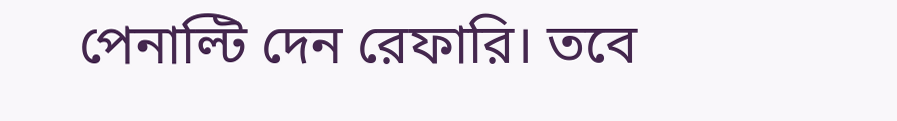পেনাল্টি দেন রেফারি। তবে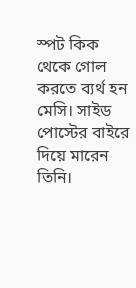স্পট কিক থেকে গোল করতে ব্যর্থ হন মেসি। সাইড পোস্টের বাইরে দিয়ে মারেন তিনি।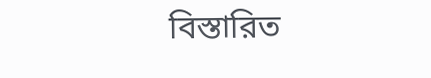বিস্তারিত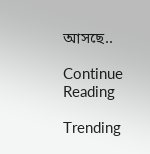আসছে..

Continue Reading

Trending